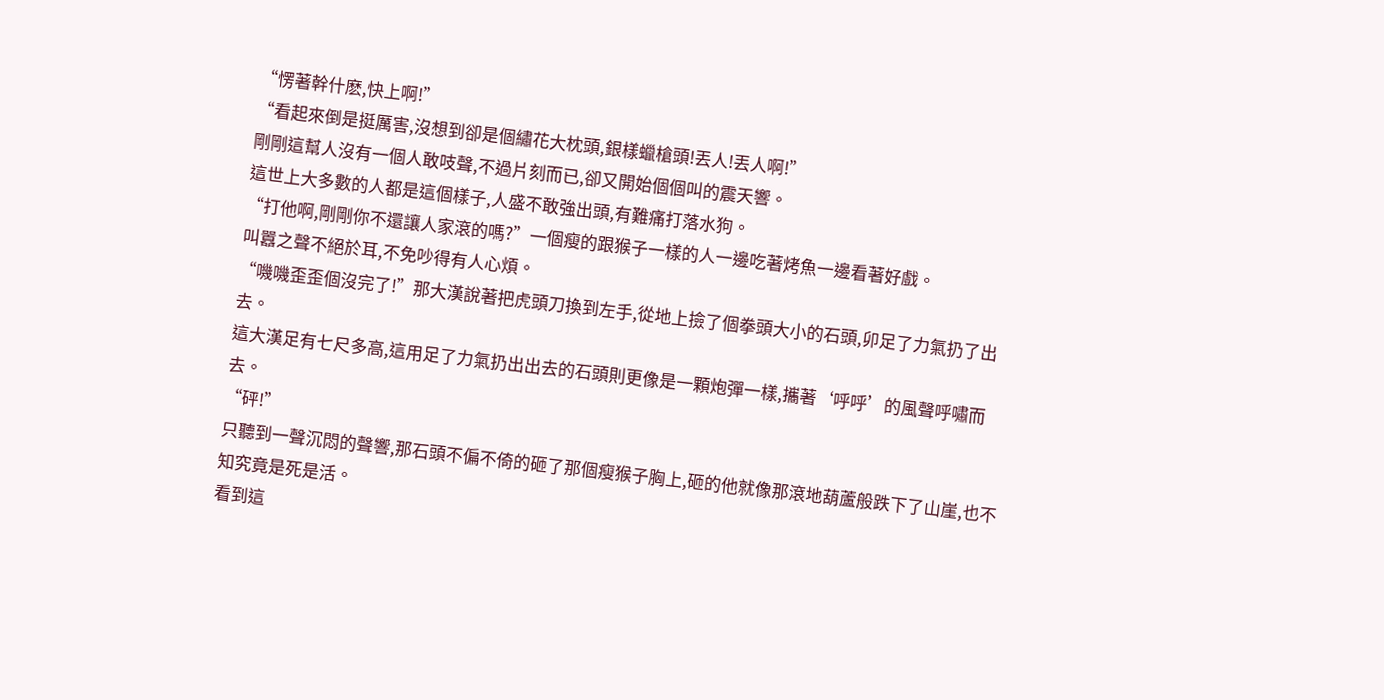“愣著幹什麽,快上啊!”
“看起來倒是挺厲害,沒想到卻是個繡花大枕頭,銀樣蠟槍頭!丟人!丟人啊!”
剛剛這幫人沒有一個人敢吱聲,不過片刻而已,卻又開始個個叫的震天響。
這世上大多數的人都是這個樣子,人盛不敢強出頭,有難痛打落水狗。
“打他啊,剛剛你不還讓人家滾的嗎?”一個瘦的跟猴子一樣的人一邊吃著烤魚一邊看著好戲。
叫囂之聲不絕於耳,不免吵得有人心煩。
“嘰嘰歪歪個沒完了!”那大漢說著把虎頭刀換到左手,從地上撿了個拳頭大小的石頭,卯足了力氣扔了出去。
這大漢足有七尺多高,這用足了力氣扔出出去的石頭則更像是一顆炮彈一樣,攜著‘呼呼’的風聲呼嘯而去。
“砰!”
只聽到一聲沉悶的聲響,那石頭不偏不倚的砸了那個瘦猴子胸上,砸的他就像那滾地葫蘆般跌下了山崖,也不知究竟是死是活。
看到這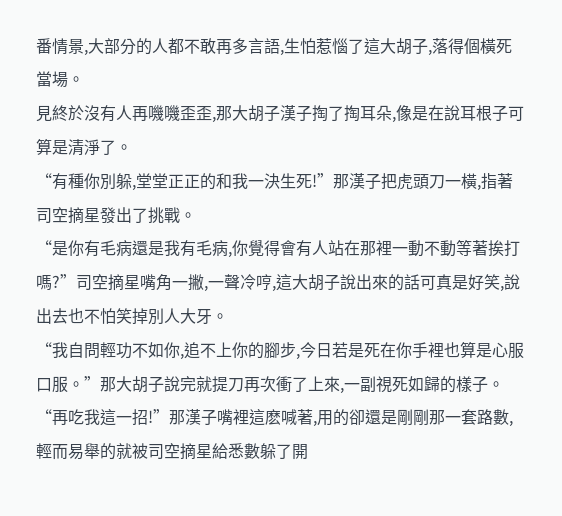番情景,大部分的人都不敢再多言語,生怕惹惱了這大胡子,落得個橫死當場。
見終於沒有人再嘰嘰歪歪,那大胡子漢子掏了掏耳朵,像是在說耳根子可算是清淨了。
“有種你別躲,堂堂正正的和我一決生死!”那漢子把虎頭刀一橫,指著司空摘星發出了挑戰。
“是你有毛病還是我有毛病,你覺得會有人站在那裡一動不動等著挨打嗎?”司空摘星嘴角一撇,一聲冷哼,這大胡子說出來的話可真是好笑,說出去也不怕笑掉別人大牙。
“我自問輕功不如你,追不上你的腳步,今日若是死在你手裡也算是心服口服。”那大胡子說完就提刀再次衝了上來,一副視死如歸的樣子。
“再吃我這一招!”那漢子嘴裡這麽喊著,用的卻還是剛剛那一套路數,輕而易舉的就被司空摘星給悉數躲了開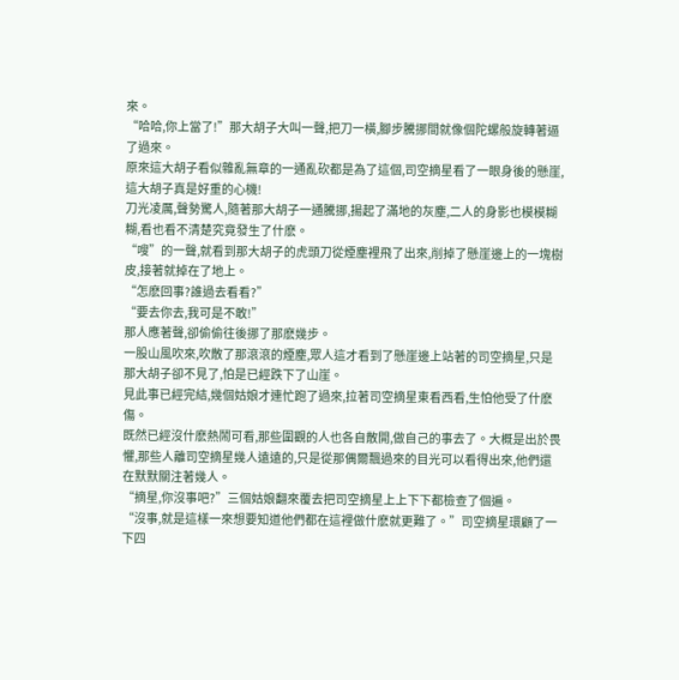來。
“哈哈,你上當了!”那大胡子大叫一聲,把刀一橫,腳步騰挪間就像個陀螺般旋轉著逼了過來。
原來這大胡子看似雜亂無章的一通亂砍都是為了這個,司空摘星看了一眼身後的懸崖,這大胡子真是好重的心機!
刀光凌厲,聲勢驚人,隨著那大胡子一通騰挪,揚起了滿地的灰塵,二人的身影也模模糊糊,看也看不清楚究竟發生了什麽。
“嗖”的一聲,就看到那大胡子的虎頭刀從煙塵裡飛了出來,削掉了懸崖邊上的一塊樹皮,接著就掉在了地上。
“怎麽回事?誰過去看看?”
“要去你去,我可是不敢!”
那人應著聲,卻偷偷往後挪了那麽幾步。
一股山風吹來,吹散了那滾滾的煙塵,眾人這才看到了懸崖邊上站著的司空摘星,只是那大胡子卻不見了,怕是已經跌下了山崖。
見此事已經完結,幾個姑娘才連忙跑了過來,拉著司空摘星東看西看,生怕他受了什麽傷。
既然已經沒什麽熱鬧可看,那些圍觀的人也各自散開,做自己的事去了。大概是出於畏懼,那些人離司空摘星幾人遠遠的,只是從那偶爾飄過來的目光可以看得出來,他們還在默默關注著幾人。
“摘星,你沒事吧?”三個姑娘翻來覆去把司空摘星上上下下都檢查了個遍。
“沒事,就是這樣一來想要知道他們都在這裡做什麽就更難了。”司空摘星環顧了一下四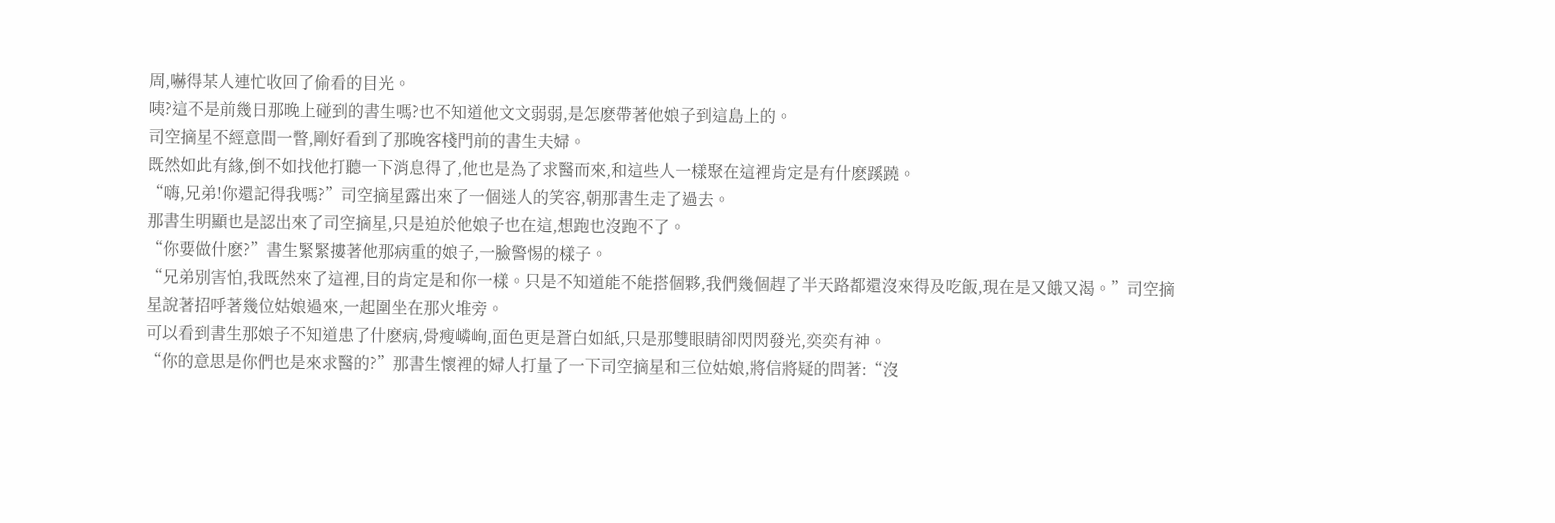周,嚇得某人連忙收回了偷看的目光。
咦?這不是前幾日那晚上碰到的書生嗎?也不知道他文文弱弱,是怎麽帶著他娘子到這島上的。
司空摘星不經意間一瞥,剛好看到了那晚客棧門前的書生夫婦。
既然如此有緣,倒不如找他打聽一下消息得了,他也是為了求醫而來,和這些人一樣聚在這裡肯定是有什麽蹊蹺。
“嗨,兄弟!你還記得我嗎?”司空摘星露出來了一個迷人的笑容,朝那書生走了過去。
那書生明顯也是認出來了司空摘星,只是迫於他娘子也在這,想跑也沒跑不了。
“你要做什麽?”書生緊緊摟著他那病重的娘子,一臉警惕的樣子。
“兄弟別害怕,我既然來了這裡,目的肯定是和你一樣。只是不知道能不能搭個夥,我們幾個趕了半天路都還沒來得及吃飯,現在是又餓又渴。”司空摘星說著招呼著幾位姑娘過來,一起圍坐在那火堆旁。
可以看到書生那娘子不知道患了什麽病,骨瘦嶙峋,面色更是蒼白如紙,只是那雙眼睛卻閃閃發光,奕奕有神。
“你的意思是你們也是來求醫的?”那書生懷裡的婦人打量了一下司空摘星和三位姑娘,將信將疑的問著:“沒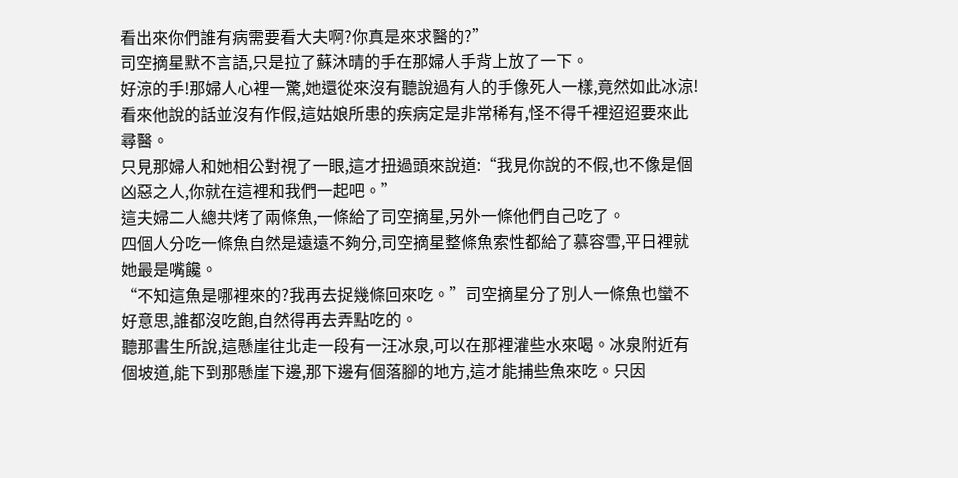看出來你們誰有病需要看大夫啊?你真是來求醫的?”
司空摘星默不言語,只是拉了蘇沐晴的手在那婦人手背上放了一下。
好涼的手!那婦人心裡一驚,她還從來沒有聽說過有人的手像死人一樣,竟然如此冰涼!
看來他說的話並沒有作假,這姑娘所患的疾病定是非常稀有,怪不得千裡迢迢要來此尋醫。
只見那婦人和她相公對視了一眼,這才扭過頭來說道:“我見你說的不假,也不像是個凶惡之人,你就在這裡和我們一起吧。”
這夫婦二人總共烤了兩條魚,一條給了司空摘星,另外一條他們自己吃了。
四個人分吃一條魚自然是遠遠不夠分,司空摘星整條魚索性都給了慕容雪,平日裡就她最是嘴饞。
“不知這魚是哪裡來的?我再去捉幾條回來吃。”司空摘星分了別人一條魚也蠻不好意思,誰都沒吃飽,自然得再去弄點吃的。
聽那書生所說,這懸崖往北走一段有一汪冰泉,可以在那裡灌些水來喝。冰泉附近有個坡道,能下到那懸崖下邊,那下邊有個落腳的地方,這才能捕些魚來吃。只因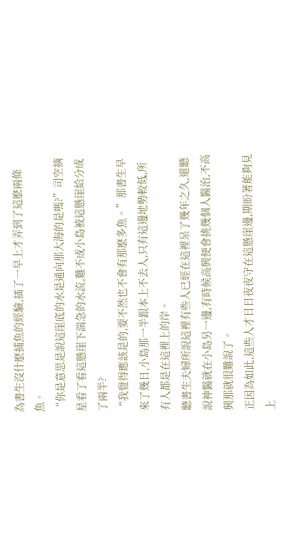為書生沒什麽捕魚的經驗,插了一早上才弄到了這麽兩條魚。
“你是意思是說這崖底的水是通向那大海的是嗎?”司空摘星看了看這懸崖下湍急的水流,難不成小島被這懸崖給分成了兩半?
“我覺得應該是的,要不然也不會有那麽多魚。”那書生早來了幾日,小島那一半跟本上不去人,只有這邊地勢較低,所有人都是在這裡上的岸。
聽書生夫婦所說這裡有些人已經在這裡呆了幾年之久,還聽說神醫就在小島另一邊,有時候高興便會挑幾個人醫治,不高興那就很難說了。
正因為如此,這些人才日日夜夜守在這懸崖邊,期盼著能夠見上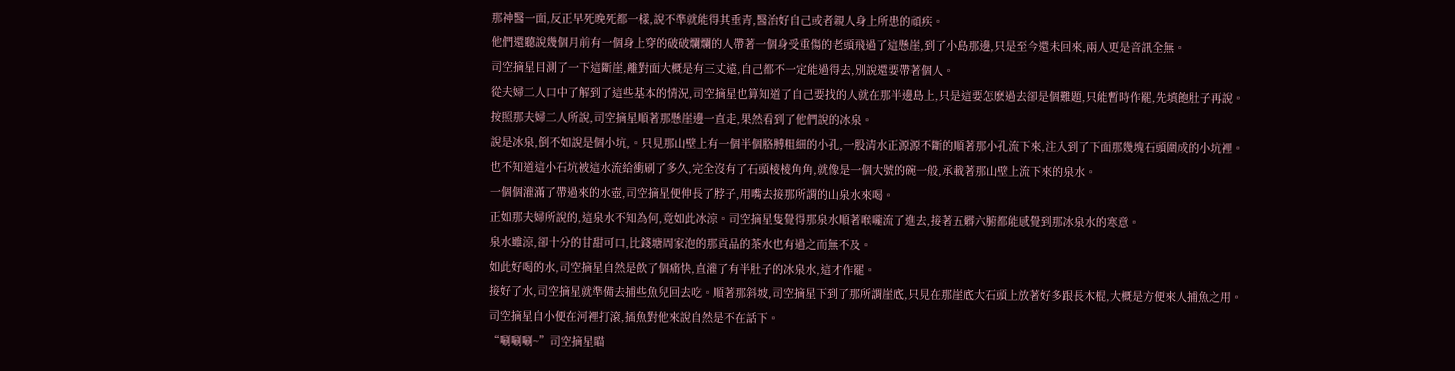那神醫一面,反正早死晚死都一樣,說不準就能得其垂青,醫治好自己或者親人身上所患的頑疾。
他們還聽說幾個月前有一個身上穿的破破爛爛的人帶著一個身受重傷的老頭飛過了這懸崖,到了小島那邊,只是至今還未回來,兩人更是音訊全無。
司空摘星目測了一下這斷崖,離對面大概是有三丈遠,自己都不一定能過得去,別說還要帶著個人。
從夫婦二人口中了解到了這些基本的情況,司空摘星也算知道了自己要找的人就在那半邊島上,只是這要怎麽過去卻是個難題,只能暫時作罷,先填飽肚子再說。
按照那夫婦二人所說,司空摘星順著那懸崖邊一直走,果然看到了他們說的冰泉。
說是冰泉,倒不如說是個小坑,。只見那山壁上有一個半個胳膊粗細的小孔,一股清水正源源不斷的順著那小孔流下來,注入到了下面那幾塊石頭圍成的小坑裡。
也不知道這小石坑被這水流給衝刷了多久,完全沒有了石頭棱棱角角,就像是一個大號的碗一般,承載著那山壁上流下來的泉水。
一個個灌滿了帶過來的水壺,司空摘星便伸長了脖子,用嘴去接那所謂的山泉水來喝。
正如那夫婦所說的,這泉水不知為何,竟如此冰涼。司空摘星隻覺得那泉水順著喉嚨流了進去,接著五髒六腑都能感覺到那冰泉水的寒意。
泉水雖涼,卻十分的甘甜可口,比錢塘周家泡的那貢品的茶水也有過之而無不及。
如此好喝的水,司空摘星自然是飲了個痛快,直灌了有半肚子的冰泉水,這才作罷。
接好了水,司空摘星就準備去捕些魚兒回去吃。順著那斜坡,司空摘星下到了那所謂崖底,只見在那崖底大石頭上放著好多跟長木棍,大概是方便來人捕魚之用。
司空摘星自小便在河裡打滾,插魚對他來說自然是不在話下。
“唰唰唰~”司空摘星瞄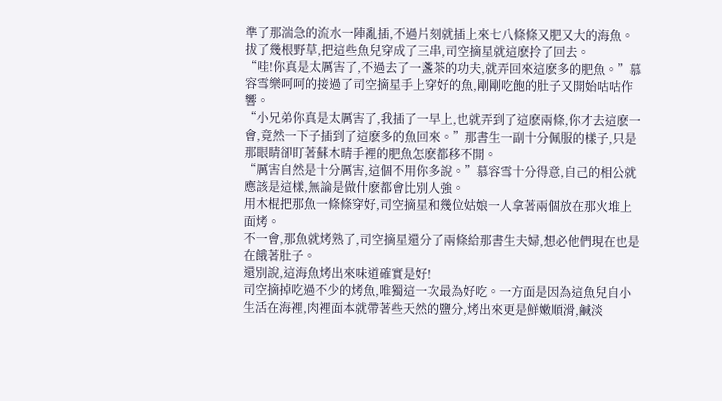準了那湍急的流水一陣亂插,不過片刻就插上來七八條條又肥又大的海魚。
拔了幾根野草,把這些魚兒穿成了三串,司空摘星就這麽拎了回去。
“哇!你真是太厲害了,不過去了一盞茶的功夫,就弄回來這麽多的肥魚。”慕容雪樂呵呵的接過了司空摘星手上穿好的魚,剛剛吃飽的肚子又開始咕咕作響。
“小兄弟你真是太厲害了,我插了一早上,也就弄到了這麽兩條,你才去這麽一會,竟然一下子插到了這麽多的魚回來。”那書生一副十分佩服的樣子,只是那眼睛卻盯著蘇木晴手裡的肥魚怎麽都移不開。
“厲害自然是十分厲害,這個不用你多說。”慕容雪十分得意,自己的相公就應該是這樣,無論是做什麽都會比別人強。
用木棍把那魚一條條穿好,司空摘星和幾位姑娘一人拿著兩個放在那火堆上面烤。
不一會,那魚就烤熟了,司空摘星還分了兩條給那書生夫婦,想必他們現在也是在餓著肚子。
還別說,這海魚烤出來味道確實是好!
司空摘掉吃過不少的烤魚,唯獨這一次最為好吃。一方面是因為這魚兒自小生活在海裡,肉裡面本就帶著些天然的鹽分,烤出來更是鮮嫩順滑,鹹淡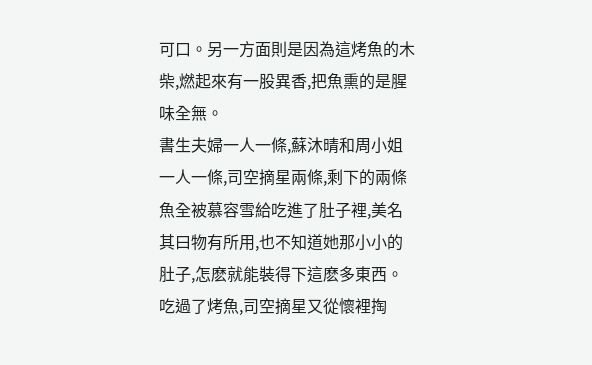可口。另一方面則是因為這烤魚的木柴,燃起來有一股異香,把魚熏的是腥味全無。
書生夫婦一人一條,蘇沐晴和周小姐一人一條,司空摘星兩條,剩下的兩條魚全被慕容雪給吃進了肚子裡,美名其曰物有所用,也不知道她那小小的肚子,怎麽就能裝得下這麽多東西。
吃過了烤魚,司空摘星又從懷裡掏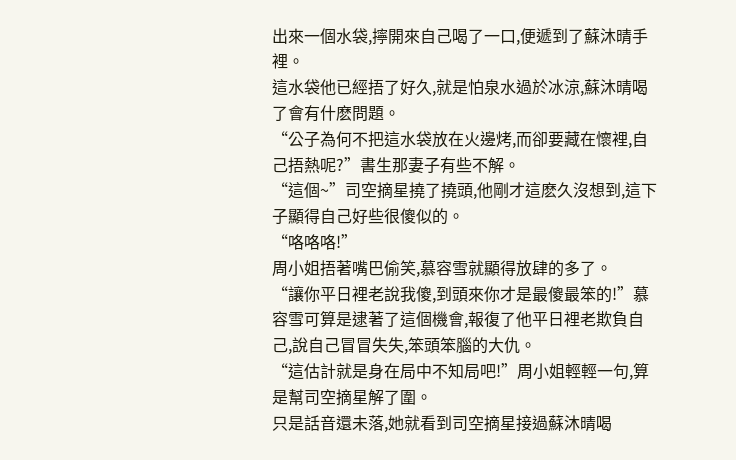出來一個水袋,擰開來自己喝了一口,便遞到了蘇沐晴手裡。
這水袋他已經捂了好久,就是怕泉水過於冰涼,蘇沐晴喝了會有什麽問題。
“公子為何不把這水袋放在火邊烤,而卻要藏在懷裡,自己捂熱呢?”書生那妻子有些不解。
“這個~”司空摘星撓了撓頭,他剛才這麽久沒想到,這下子顯得自己好些很傻似的。
“咯咯咯!”
周小姐捂著嘴巴偷笑,慕容雪就顯得放肆的多了。
“讓你平日裡老說我傻,到頭來你才是最傻最笨的!”慕容雪可算是逮著了這個機會,報復了他平日裡老欺負自己,說自己冒冒失失,笨頭笨腦的大仇。
“這估計就是身在局中不知局吧!”周小姐輕輕一句,算是幫司空摘星解了圍。
只是話音還未落,她就看到司空摘星接過蘇沐晴喝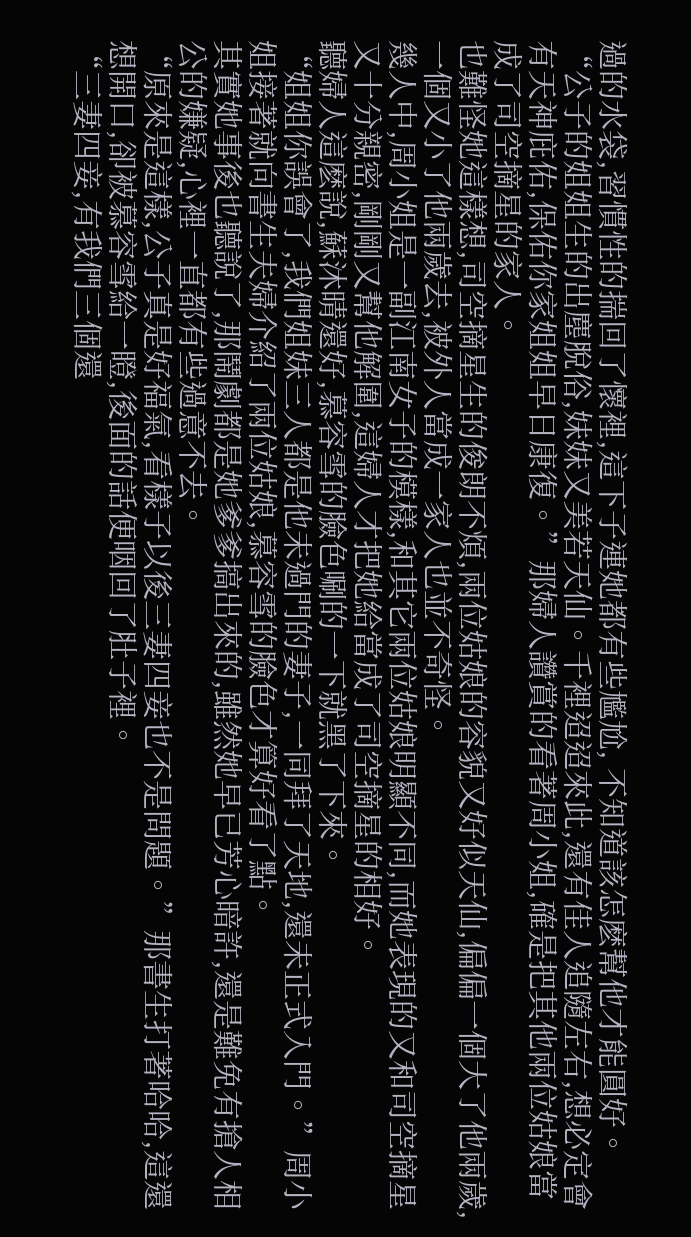過的水袋,習慣性的揣回了懷裡,這下子連她都有些尷尬, 不知道該怎麽幫他才能圓好。
“公子的姐姐生的出塵脫俗,妹妹又美若天仙。千裡迢迢來此,還有佳人追隨左右,想必定會有天神庇佑,保佑你家姐姐早日康復。”那婦人讚賞的看著周小姐,確是把其他兩位姑娘當成了司空摘星的家人。
也難怪她這樣想,司空摘星生的俊朗不煩,兩位姑娘的容貌又好似天仙,偏偏一個大了他兩歲,一個又小了他兩歲去,被外人當成一家人也並不奇怪。
幾人中,周小姐是一副江南女子的模樣,和其它兩位姑娘明顯不同,而她表現的又和司空摘星又十分親密,剛剛又幫他解圍,這婦人才把她給當成了司空摘星的相好。
聽婦人這麽說,蘇沐晴還好,慕容雪的臉色唰的一下就黑了下來。
“姐姐你誤會了,我們姐妹三人都是他未過門的妻子,一同拜了天地,還未正式入門。”周小姐接著就向書生夫婦介紹了兩位姑娘,慕容雪的臉色才算好看了點。
其實她事後也聽說了,那鬧劇都是她爹爹搞出來的,雖然她早已芳心暗許,還是難免有搶人相公的嫌疑,心裡一直都有些過意不去。
“原來是這樣,公子真是好福氣,看樣子以後三妻四妾也不是問題。”那書生打著哈哈,這還想開口,卻被慕容雪給一瞪,後面的話便咽回了肚子裡。
“三妻四妾,有我們三個還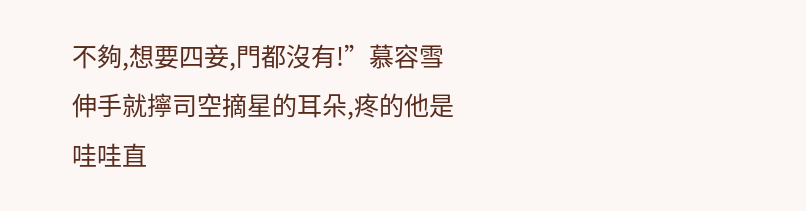不夠,想要四妾,門都沒有!”慕容雪伸手就擰司空摘星的耳朵,疼的他是哇哇直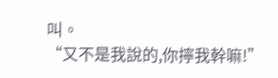叫。
“又不是我說的,你擰我幹嘛!”